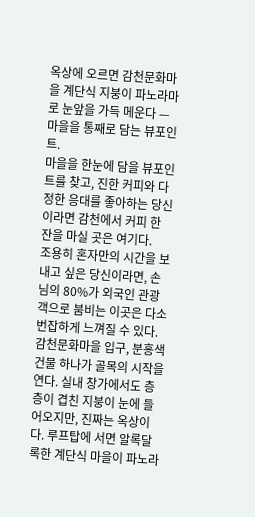옥상에 오르면 감천문화마을 계단식 지붕이 파노라마로 눈앞을 가득 메운다 — 마을을 통째로 담는 뷰포인트.
마을을 한눈에 담을 뷰포인트를 찾고, 진한 커피와 다정한 응대를 좋아하는 당신이라면 감천에서 커피 한 잔을 마실 곳은 여기다.
조용히 혼자만의 시간을 보내고 싶은 당신이라면, 손님의 80%가 외국인 관광객으로 붐비는 이곳은 다소 번잡하게 느껴질 수 있다.
감천문화마을 입구, 분홍색 건물 하나가 골목의 시작을 연다. 실내 창가에서도 층층이 겹친 지붕이 눈에 들어오지만, 진짜는 옥상이다. 루프탑에 서면 알록달록한 계단식 마을이 파노라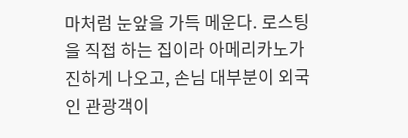마처럼 눈앞을 가득 메운다. 로스팅을 직접 하는 집이라 아메리카노가 진하게 나오고, 손님 대부분이 외국인 관광객이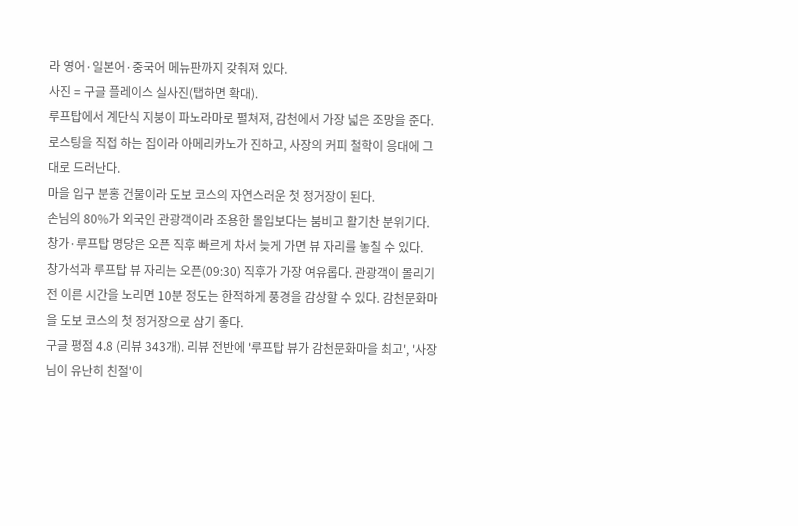라 영어·일본어·중국어 메뉴판까지 갖춰져 있다.
사진 = 구글 플레이스 실사진(탭하면 확대).
루프탑에서 계단식 지붕이 파노라마로 펼쳐져, 감천에서 가장 넓은 조망을 준다.
로스팅을 직접 하는 집이라 아메리카노가 진하고, 사장의 커피 철학이 응대에 그대로 드러난다.
마을 입구 분홍 건물이라 도보 코스의 자연스러운 첫 정거장이 된다.
손님의 80%가 외국인 관광객이라 조용한 몰입보다는 붐비고 활기찬 분위기다.
창가·루프탑 명당은 오픈 직후 빠르게 차서 늦게 가면 뷰 자리를 놓칠 수 있다.
창가석과 루프탑 뷰 자리는 오픈(09:30) 직후가 가장 여유롭다. 관광객이 몰리기 전 이른 시간을 노리면 10분 정도는 한적하게 풍경을 감상할 수 있다. 감천문화마을 도보 코스의 첫 정거장으로 삼기 좋다.
구글 평점 4.8 (리뷰 343개). 리뷰 전반에 '루프탑 뷰가 감천문화마을 최고', '사장님이 유난히 친절'이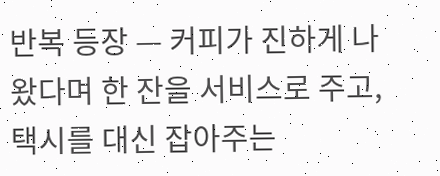반복 등장 — 커피가 진하게 나왔다며 한 잔을 서비스로 주고, 택시를 대신 잡아주는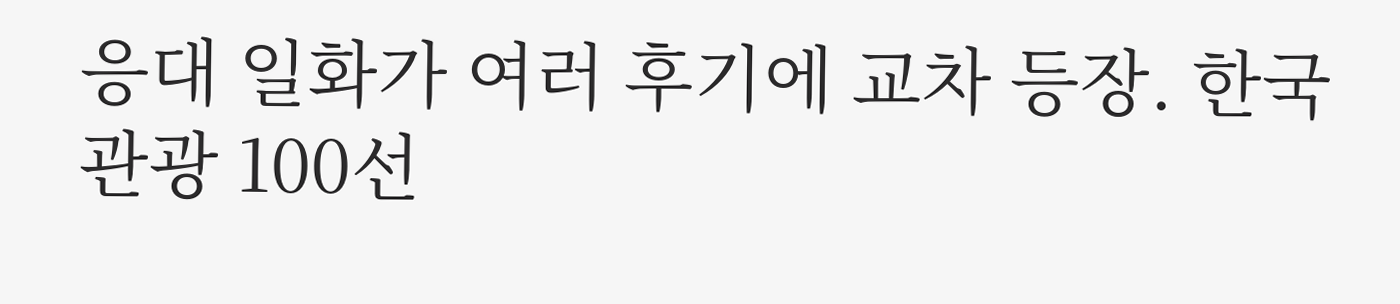응대 일화가 여러 후기에 교차 등장. 한국관광 100선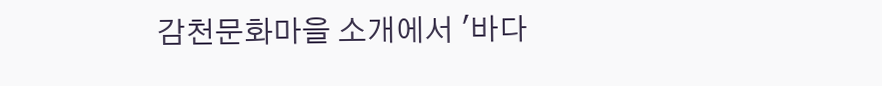감천문화마을 소개에서 '바다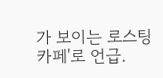가 보이는 로스팅 카페'로 언급.